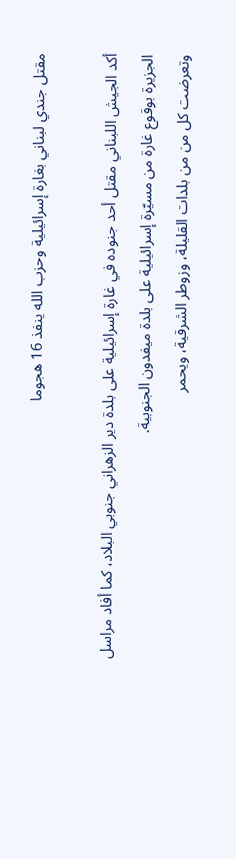مقتل جندي لبناني بغارة إسرائيلية وحزب الله ينفذ 16 هجوما

أكد الجيش اللبناني مقتل أحد جنوده في غارة إسرائيلية على بلدة دير الزهراني جنوبي البلاد، كما أفاد مراسل الجزيرة بوقوع غارة من مسيّرة إسرائيلية على بلدة ميفدون الجنوبية.
وتعرضت كل من من بلدات القليلة، وزوطر الشرقية، ويحمر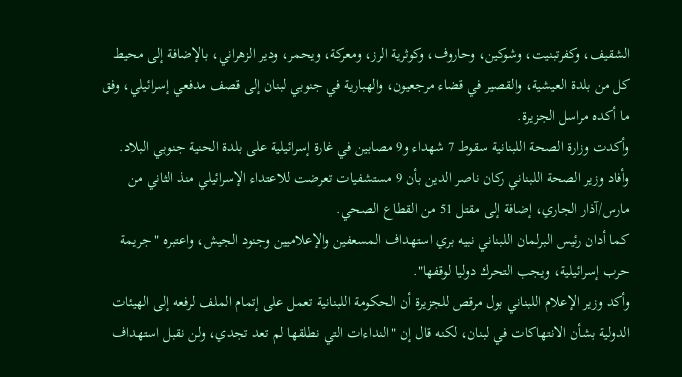الشقيف، وكفرتبنيت، وشوكين، وحاروف، وكوثرية الرز، ومعركة، ويحمر، ودير الزهراني، بالإضافة إلى محيط كل من بلدة العيشية، والقصير في قضاء مرجعيون، والهبارية في جنوبي لبنان إلى قصف مدفعي إسرائيلي، وفق ما أكده مراسل الجزيرة.
وأكدت وزارة الصحة اللبنانية سقوط 7 شهداء و9 مصابين في غارة إسرائيلية على بلدة الحنية جنوبي البلاد.
وأفاد وزير الصحة اللبناني ركان ناصر الدين بأن 9 مستشفيات تعرضت للاعتداء الإسرائيلي منذ الثاني من مارس/آذار الجاري، إضافة إلى مقتل 51 من القطاع الصحي.
كما أدان رئيس البرلمان اللبناني نبيه بري استهداف المسعفين والإعلاميين وجنود الجيش، واعتبره "جريمة حرب إسرائيلية، ويجب التحرك دوليا لوقفها".
وأكد وزير الإعلام اللبناني بول مرقص للجزيرة أن الحكومة اللبنانية تعمل على إتمام الملف لرفعه إلى الهيئات الدولية بشأن الانتهاكات في لبنان، لكنه قال إن "النداءات التي نطلقها لم تعد تجدي، ولن نقبل استهداف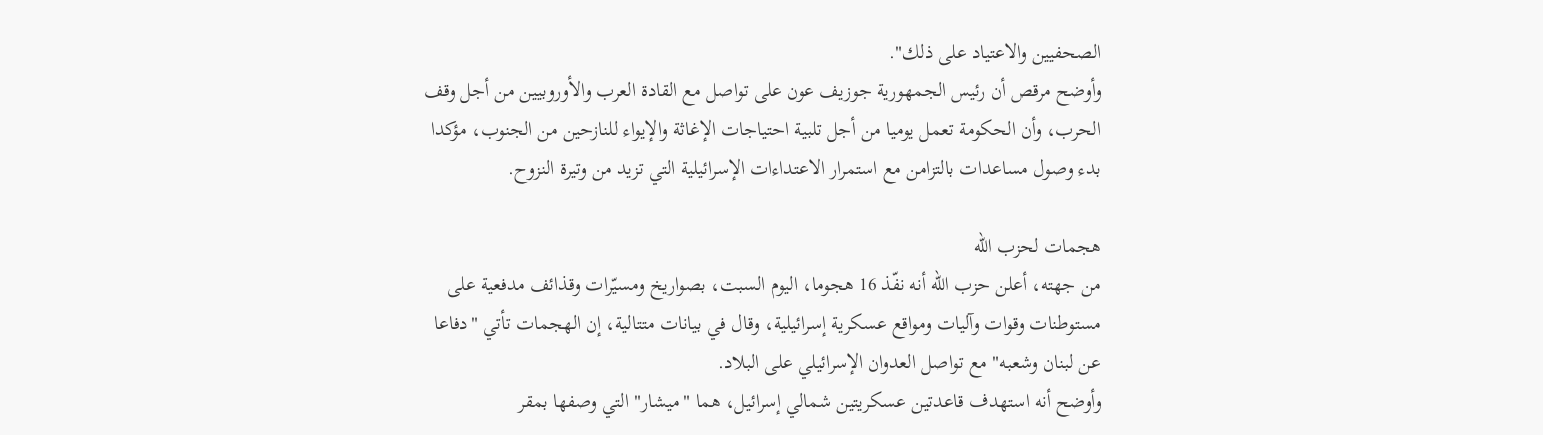الصحفيين والاعتياد على ذلك".
وأوضح مرقص أن رئيس الجمهورية جوزيف عون على تواصل مع القادة العرب والأوروبيين من أجل وقف الحرب، وأن الحكومة تعمل يوميا من أجل تلبية احتياجات الإغاثة والإيواء للنازحين من الجنوب، مؤكدا بدء وصول مساعدات بالتزامن مع استمرار الاعتداءات الإسرائيلية التي تزيد من وتيرة النزوح.

هجمات لحزب الله
من جهته، أعلن حزب الله أنه نفّذ 16 هجوما، اليوم السبت، بصواريخ ومسيّرات وقذائف مدفعية على مستوطنات وقوات وآليات ومواقع عسكرية إسرائيلية، وقال في بيانات متتالية، إن الهجمات تأتي "دفاعا عن لبنان وشعبه" مع تواصل العدوان الإسرائيلي على البلاد.
وأوضح أنه استهدف قاعدتين عسكريتين شمالي إسرائيل، هما "ميشار" التي وصفها بمقر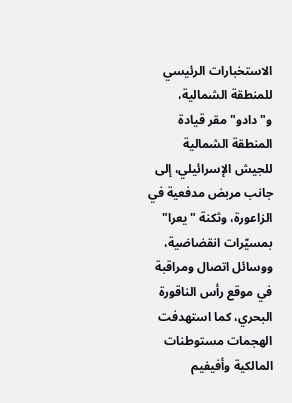الاستخبارات الرئيسي للمنطقة الشمالية، و"دادو" مقر قيادة المنطقة الشمالية للجيش الإسرائيلي، إلى جانب مربض مدفعية في الزاعورة، وثكنة "يعرا" بمسيّرات انقضاضية، ووسائل اتصال ومراقبة في موقع رأس الناقورة البحري، كما استهدفت الهجمات مستوطنات المالكية وأفيفيم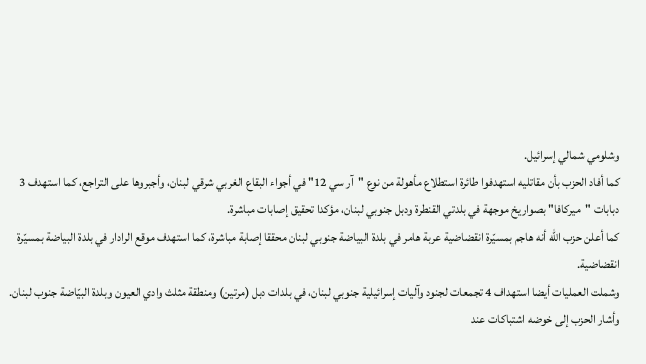وشلومي شمالي إسرائيل.
كما أفاد الحزب بأن مقاتليه استهدفوا طائرة استطلاع مأهولة من نوع "آر سي 12" في أجواء البقاع الغربي شرقي لبنان، وأجبروها على التراجع، كما استهدف 3 دبابات "ميركافا" بصواريخ موجهة في بلدتي القنطرة ودبل جنوبي لبنان، مؤكدا تحقيق إصابات مباشرة.
كما أعلن حزب الله أنه هاجم بمسيّرة انقضاضية عربة هامر في بلدة البياضة جنوبي لبنان محققا إصابة مباشرة، كما استهدف موقع الرادار في بلدة البياضة بمسيّرة انقضاضية.
وشملت العمليات أيضا استهداف 4 تجمعات لجنود وآليات إسرائيلية جنوبي لبنان، في بلدات دبل (مرتين) ومنطقة مثلث وادي العيون وبلدة البيّاضة جنوب لبنان.
وأشار الحزب إلى خوضه اشتباكات عند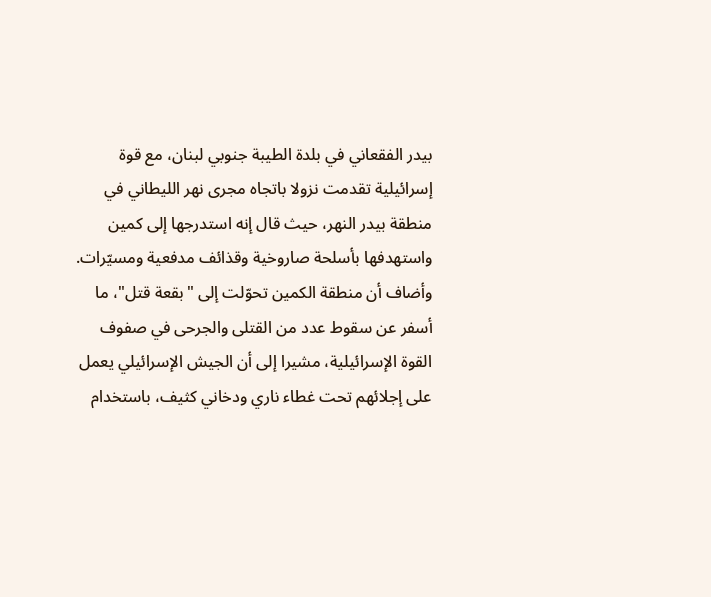بيدر الفقعاني في بلدة الطيبة جنوبي لبنان، مع قوة إسرائيلية تقدمت نزولا باتجاه مجرى نهر الليطاني في منطقة بيدر النهر، حيث قال إنه استدرجها إلى كمين واستهدفها بأسلحة صاروخية وقذائف مدفعية ومسيّرات.
وأضاف أن منطقة الكمين تحوّلت إلى "بقعة قتل"، ما أسفر عن سقوط عدد من القتلى والجرحى في صفوف القوة الإسرائيلية، مشيرا إلى أن الجيش الإسرائيلي يعمل على إجلائهم تحت غطاء ناري ودخاني كثيف، باستخدام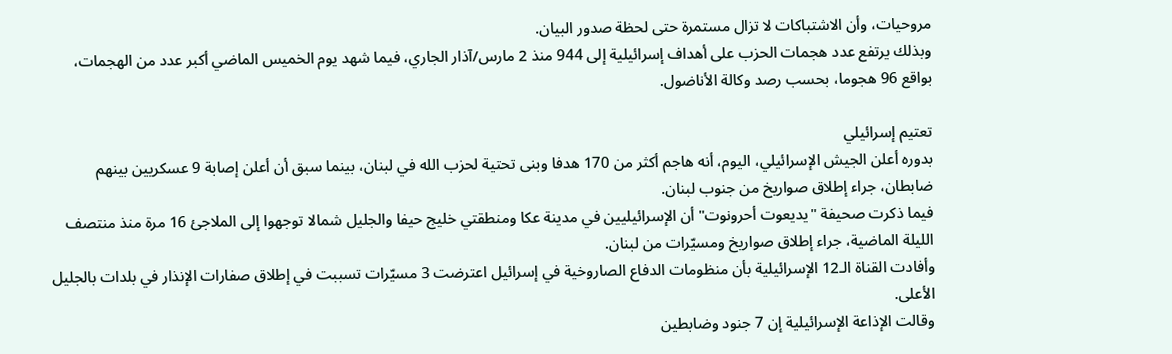مروحيات، وأن الاشتباكات لا تزال مستمرة حتى لحظة صدور البيان.
وبذلك يرتفع عدد هجمات الحزب على أهداف إسرائيلية إلى 944 منذ 2 مارس/آذار الجاري، فيما شهد يوم الخميس الماضي أكبر عدد من الهجمات، بواقع 96 هجوما، بحسب رصد وكالة الأناضول.

تعتيم إسرائيلي
بدوره أعلن الجيش الإسرائيلي، اليوم، أنه هاجم أكثر من 170 هدفا وبنى تحتية لحزب الله في لبنان، بينما سبق أن أعلن إصابة 9 عسكريين بينهم ضابطان، جراء إطلاق صواريخ من جنوب لبنان.
فيما ذكرت صحيفة "يديعوت أحرونوت" أن الإسرائيليين في مدينة عكا ومنطقتي خليج حيفا والجليل شمالا توجهوا إلى الملاجئ 16 مرة منذ منتصف الليلة الماضية، جراء إطلاق صواريخ ومسيّرات من لبنان.
وأفادت القناة الـ12 الإسرائيلية بأن منظومات الدفاع الصاروخية في إسرائيل اعترضت 3 مسيّرات تسببت في إطلاق صفارات الإنذار في بلدات بالجليل الأعلى.
وقالت الإذاعة الإسرائيلية إن 7 جنود وضابطين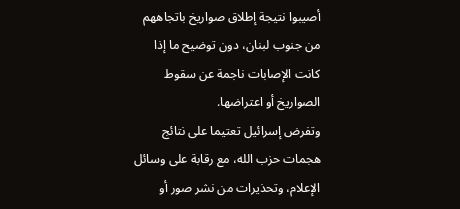أصيبوا نتيجة إطلاق صواريخ باتجاههم من جنوب لبنان، دون توضيح ما إذا كانت الإصابات ناجمة عن سقوط الصواريخ أو اعتراضها.
وتفرض إسرائيل تعتيما على نتائج هجمات حزب الله، مع رقابة على وسائل الإعلام، وتحذيرات من نشر صور أو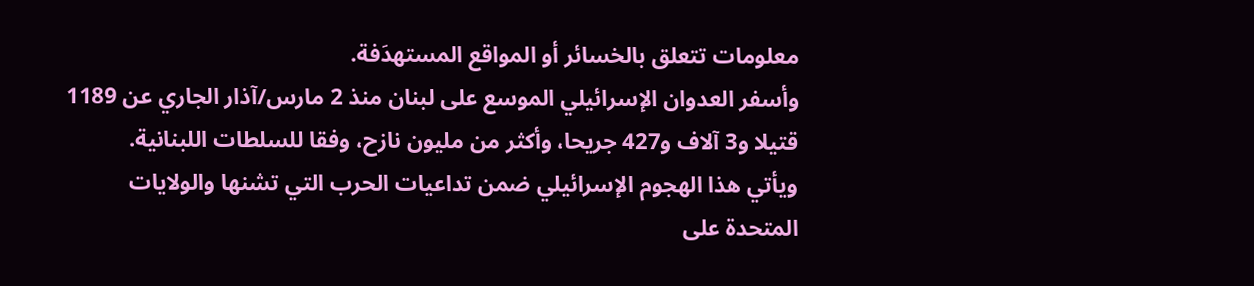معلومات تتعلق بالخسائر أو المواقع المستهدَفة.
وأسفر العدوان الإسرائيلي الموسع على لبنان منذ 2 مارس/آذار الجاري عن 1189 قتيلا و3 آلاف و427 جريحا، وأكثر من مليون نازح، وفقا للسلطات اللبنانية.
ويأتي هذا الهجوم الإسرائيلي ضمن تداعيات الحرب التي تشنها والولايات المتحدة على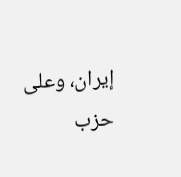إيران، وعلى حزب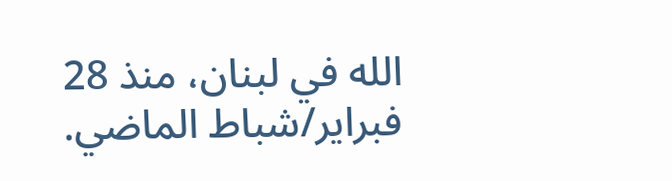الله في لبنان، منذ 28 فبراير/شباط الماضي.